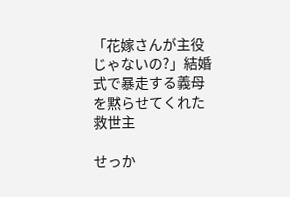「花嫁さんが主役じゃないの?」結婚式で暴走する義母を黙らせてくれた救世主

せっか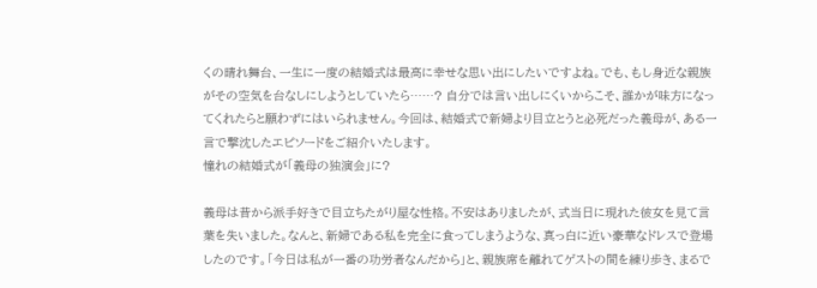くの晴れ舞台、一生に一度の結婚式は最高に幸せな思い出にしたいですよね。でも、もし身近な親族がその空気を台なしにしようとしていたら……? 自分では言い出しにくいからこそ、誰かが味方になってくれたらと願わずにはいられません。今回は、結婚式で新婦より目立とうと必死だった義母が、ある一言で撃沈したエピソードをご紹介いたします。
憧れの結婚式が「義母の独演会」に?

義母は昔から派手好きで目立ちたがり屋な性格。不安はありましたが、式当日に現れた彼女を見て言葉を失いました。なんと、新婦である私を完全に食ってしまうような、真っ白に近い豪華なドレスで登場したのです。「今日は私が一番の功労者なんだから」と、親族席を離れてゲストの間を練り歩き、まるで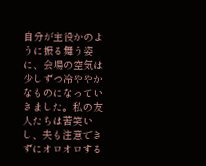自分が主役かのように振る舞う姿に、会場の空気は少しずつ冷ややかなものになっていきました。私の友人たちは苦笑いし、夫も注意できずにオロオロする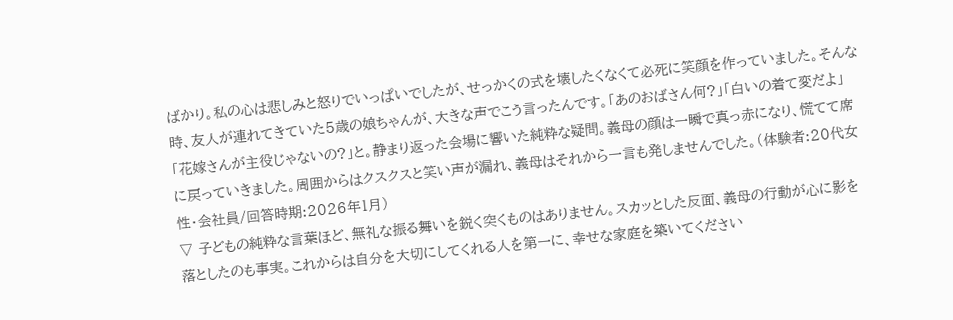ばかり。私の心は悲しみと怒りでいっぱいでしたが、せっかくの式を壊したくなくて必死に笑顔を作っていました。そんな時、友人が連れてきていた5歳の娘ちゃんが、大きな声でこう言ったんです。「あのおばさん何?」「白いの着て変だよ」「花嫁さんが主役じゃないの?」と。静まり返った会場に響いた純粋な疑問。義母の顔は一瞬で真っ赤になり、慌てて席に戻っていきました。周囲からはクスクスと笑い声が漏れ、義母はそれから一言も発しませんでした。(体験者:20代女性・会社員/回答時期:2026年1月)
▽ 子どもの純粋な言葉ほど、無礼な振る舞いを鋭く突くものはありません。スカッとした反面、義母の行動が心に影を落としたのも事実。これからは自分を大切にしてくれる人を第一に、幸せな家庭を築いてください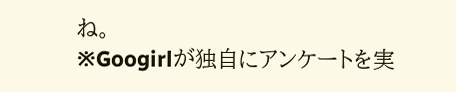ね。
※Googirlが独自にアンケートを実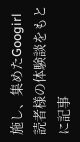施し、集めたGoogirl読者様の体験談をもとに記事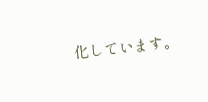化しています。